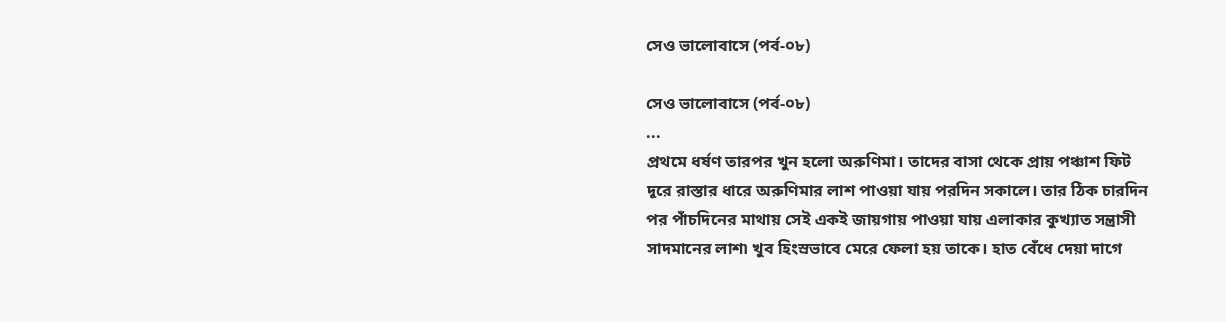সেও ভালোবাসে (পর্ব-০৮)

সেও ভালোবাসে (পর্ব-০৮)
...
প্রথমে ধর্ষণ তারপর খুন হলো অরুণিমা। তাদের বাসা থেকে প্রায় পঞ্চাশ ফিট দূরে রাস্তার ধারে অরুণিমার লাশ পাওয়া যায় পরদিন সকালে। তার ঠিক চারদিন পর পাঁচদিনের মাথায় সেই একই জায়গায় পাওয়া যায় এলাকার কুখ্যাত সন্ত্রাসী সাদমানের লাশ৷ খুব হিংস্রভাবে মেরে ফেলা হয় তাকে। হাত বেঁধে দেয়া দাগে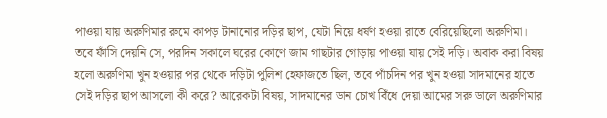পাওয়া যায় অরুণিমার রুমে কাপড় টানানোর দড়ির ছাপ, যেটা নিয়ে ধর্ষণ হওয়া রাতে বেরিয়েছিলো অরুণিমা। তবে ফাঁসি দেয়নি সে, পরদিন সকালে ঘরের কোণে জাম গাছটার গোড়ায় পাওয়া যায় সেই দড়ি। অবাক করা বিষয় হলো অরুণিমা খুন হওয়ার পর থেকে দড়িটা পুলিশ হেফাজতে ছিল, তবে পাঁচদিন পর খুন হওয়া সাদমানের হাতে সেই দড়ির ছাপ আসলো কী করে? আরেকটা বিষয়, সাদমানের ডান চোখ বিঁধে দেয়া আমের সরু ডালে অরুণিমার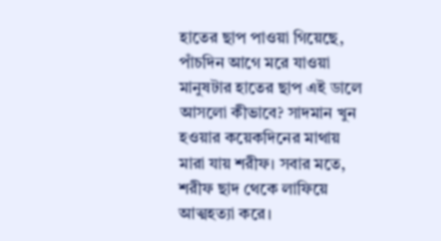হাতের ছাপ পাওয়া গিয়েছে, পাঁচদিন আগে মরে যাওয়া মানুষটার হাতের ছাপ এই ডালে আসলো কীভাবে? সাদমান খুন হওয়ার কয়েকদিনের মাথায় মারা যায় শরীফ। সবার মতে, শরীফ ছাদ থেকে লাফিয়ে আত্মহত্যা করে।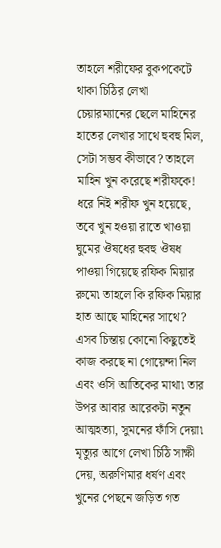তাহলে শরীফের বুকপকেটে থাকা চিঠির লেখা চেয়ারম্যানের ছেলে মাহিনের হাতের লেখার সাথে হুবহু মিল, সেটা সম্ভব কীভাবে? তাহলে মাহিন খুন করেছে শরীফকে! ধরে নিই শরীফ খুন হয়েছে, তবে খুন হওয়া রাতে খাওয়া ঘুমের ঔষধের হুবহু ঔষধ পাওয়া গিয়েছে রফিক মিয়ার রুমে৷ তাহলে কি রফিক মিয়ার হাত আছে মাহিনের সাথে? এসব চিন্তায় কোনো কিছুতেই কাজ করছে না গোয়েন্দা নিল এবং ওসি আতিকের মাথা৷ তার উপর আবার আরেকটা নতুন আত্মহত্যা, সুমনের ফাঁসি দেয়া৷ মৃত্যুর আগে লেখা চিঠি সাক্ষী দেয়, অরুণিমার ধর্ষণ এবং খুনের পেছনে জড়িত গত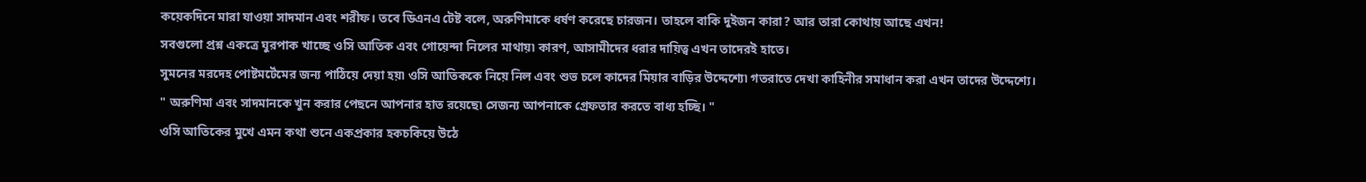কয়েকদিনে মারা যাওয়া সাদমান এবং শরীফ। তবে ডিএনএ টেষ্ট বলে, অরুণিমাকে ধর্ষণ করেছে চারজন। তাহলে বাকি দুইজন কারা? আর তারা কোথায় আছে এখন!
সবগুলো প্রশ্ন একত্রে ঘুরপাক খাচ্ছে ওসি আতিক এবং গোয়েন্দা নিলের মাথায়৷ কারণ, আসামীদের ধরার দায়িত্ব এখন তাদেরই হাতে।
সুমনের মরদেহ পোষ্টমর্টেমের জন্য পাঠিয়ে দেয়া হয়৷ ওসি আতিককে নিয়ে নিল এবং শুভ চলে কাদের মিয়ার বাড়ির উদ্দেশ্যে৷ গতরাতে দেখা কাহিনীর সমাধান করা এখন তাদের উদ্দেশ্যে।
" অরুণিমা এবং সাদমানকে খুন করার পেছনে আপনার হাত রয়েছে৷ সেজন্য আপনাকে গ্রেফতার করতে বাধ্য হচ্ছি। "
ওসি আতিকের মুখে এমন কথা শুনে একপ্রকার হকচকিয়ে উঠে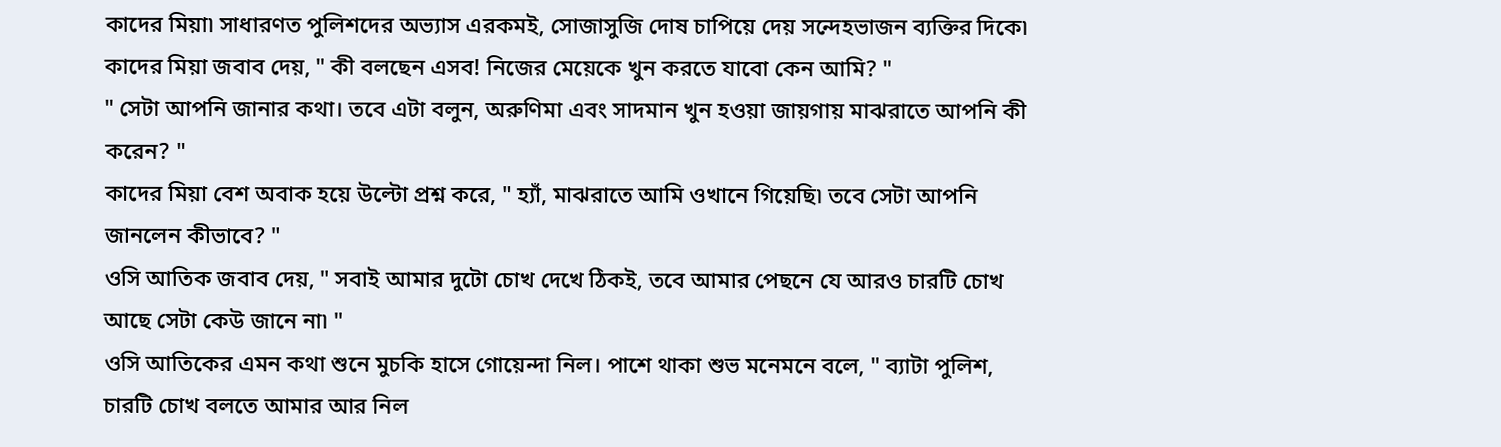কাদের মিয়া৷ সাধারণত পুলিশদের অভ্যাস এরকমই, সোজাসুজি দোষ চাপিয়ে দেয় সন্দেহভাজন ব্যক্তির দিকে৷
কাদের মিয়া জবাব দেয়, " কী বলছেন এসব! নিজের মেয়েকে খুন করতে যাবো কেন আমি? "
" সেটা আপনি জানার কথা। তবে এটা বলুন, অরুণিমা এবং সাদমান খুন হওয়া জায়গায় মাঝরাতে আপনি কী করেন? "
কাদের মিয়া বেশ অবাক হয়ে উল্টো প্রশ্ন করে, " হ্যাঁ, মাঝরাতে আমি ওখানে গিয়েছি৷ তবে সেটা আপনি জানলেন কীভাবে? "
ওসি আতিক জবাব দেয়, " সবাই আমার দুটো চোখ দেখে ঠিকই, তবে আমার পেছনে যে আরও চারটি চোখ আছে সেটা কেউ জানে না৷ "
ওসি আতিকের এমন কথা শুনে মুচকি হাসে গোয়েন্দা নিল। পাশে থাকা শুভ মনেমনে বলে, " ব্যাটা পুলিশ, চারটি চোখ বলতে আমার আর নিল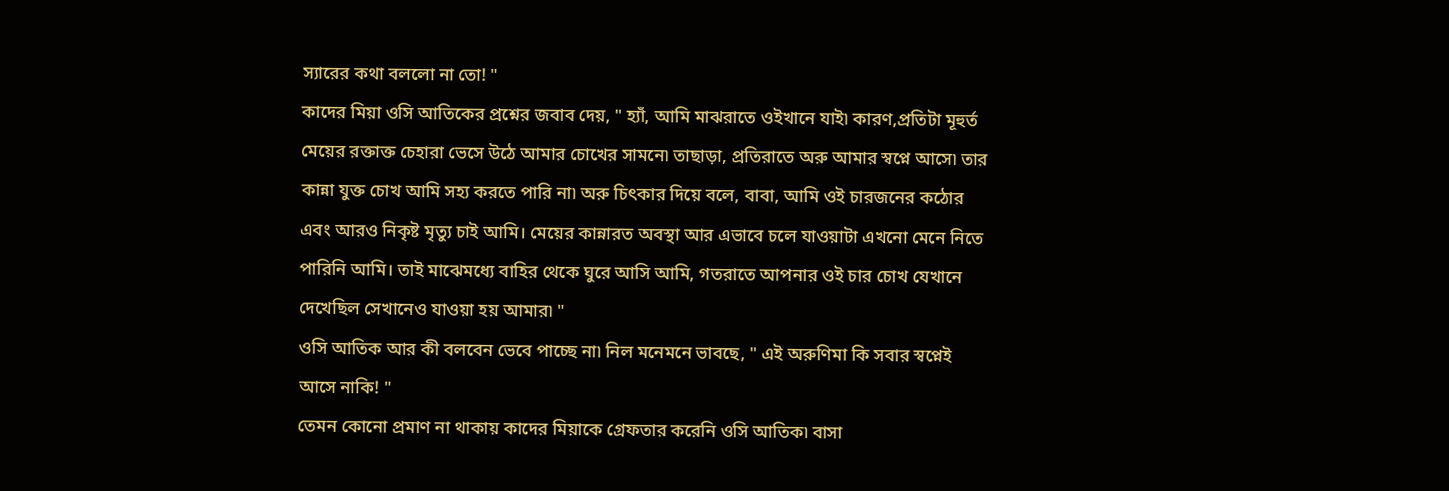স্যারের কথা বললো না তো! "
কাদের মিয়া ওসি আতিকের প্রশ্নের জবাব দেয়, " হ্যাঁ, আমি মাঝরাতে ওইখানে যাই৷ কারণ,প্রতিটা মূহুর্ত মেয়ের রক্তাক্ত চেহারা ভেসে উঠে আমার চোখের সামনে৷ তাছাড়া, প্রতিরাতে অরু আমার স্বপ্নে আসে৷ তার কান্না যুক্ত চোখ আমি সহ্য করতে পারি না৷ অরু চিৎকার দিয়ে বলে, বাবা, আমি ওই চারজনের কঠোর এবং আরও নিকৃষ্ট মৃত্যু চাই আমি। মেয়ের কান্নারত অবস্থা আর এভাবে চলে যাওয়াটা এখনো মেনে নিতে পারিনি আমি। তাই মাঝেমধ্যে বাহির থেকে ঘুরে আসি আমি, গতরাতে আপনার ওই চার চোখ যেখানে দেখেছিল সেখানেও যাওয়া হয় আমার৷ "
ওসি আতিক আর কী বলবেন ভেবে পাচ্ছে না৷ নিল মনেমনে ভাবছে, " এই অরুণিমা কি সবার স্বপ্নেই আসে নাকি! "
তেমন কোনো প্রমাণ না থাকায় কাদের মিয়াকে গ্রেফতার করেনি ওসি আতিক৷ বাসা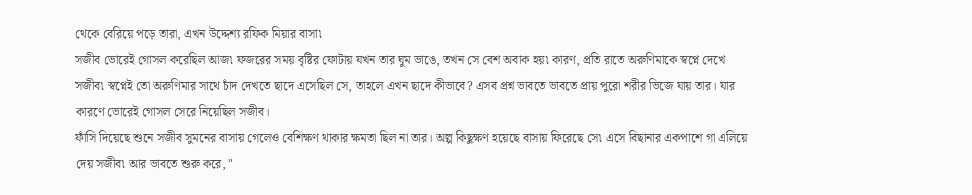থেকে বেরিয়ে পড়ে তারা, এখন উদ্দেশ্য রফিক মিয়ার বাসা৷
সজীব ভোরেই গোসল করেছিল আজ৷ ফজরের সময় বৃষ্টির ফোটায় যখন তার ঘুম ভাঙে, তখন সে বেশ অবাক হয়৷ কারণ, প্রতি রাতে অরুণিমাকে স্বপ্নে দেখে সজীব৷ স্বপ্নেই তো অরুণিমার সাথে চাঁদ দেখতে ছাদে এসেছিল সে, তাহলে এখন ছাদে কীভাবে? এসব প্রশ্ন ভাবতে ভাবতে প্রায় পুরো শরীর ভিজে যায় তার। যার কারণে ভোরেই গোসল সেরে নিয়েছিল সজীব।
ফাঁসি দিয়েছে শুনে সজীব সুমনের বাসায় গেলেও বেশিক্ষণ থাকার ক্ষমতা ছিল না তার। অল্প কিছুক্ষণ হয়েছে বাসায় ফিরেছে সে৷ এসে বিছানার একপাশে গা এলিয়ে দেয় সজীব৷ আর ভাবতে শুরু করে, "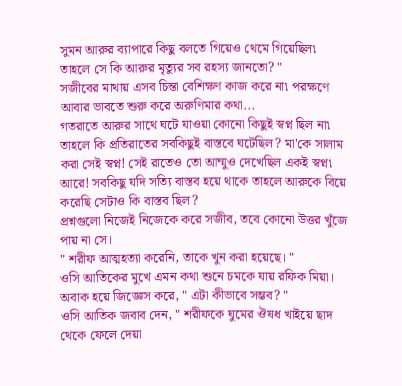সুমন আরুর ব্যাপারে কিছু বলতে গিয়েও থেমে গিয়েছিল৷ তাহলে সে কি আরুর মৃত্যুর সব রহস্য জানতো? "
সজীবের মাথায় এসব চিন্তা বেশিক্ষণ কাজ করে না৷ পরক্ষণে আবার ভাবতে শুরু করে অরুণিমার কথা...
গতরাতে আরুর সাথে ঘটে যাওয়া কোনো কিছুই স্বপ্ন ছিল না৷ তাহলে কি প্রতিরাতের সবকিছুই বাস্তবে ঘটেছিল? মা'কে সালাম করা সেই স্বপ্ন! সেই রাতেও তো আম্মুও দেখেছিল একই স্বপ্ন৷ আরে! সবকিছু যদি সত্যি বাস্তব হয়ে থাকে তাহলে আরুকে বিয়ে করেছি সেটাও কি বাস্তব ছিল?
প্রশ্নগুলো নিজেই নিজেকে করে সজীব, তবে কোনো উত্তর খুঁজে পায় না সে।
" শরীফ আত্মহত্যা করেনি, তাকে খুন করা হয়েছে। "
ওসি আতিকের মুখে এমন কথা শুনে চমকে যায় রফিক মিয়া। অবাক হয়ে জিজ্ঞেস করে, " এটা কীভাবে সম্ভব? "
ওসি আতিক জবাব দেন, " শরীফকে ঘুমের ঔষধ খাইয়ে ছাদ থেকে ফেলে দেয়া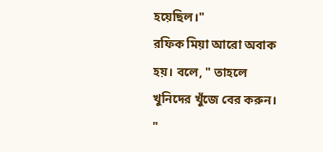হয়েছিল।"
রফিক মিয়া আরো অবাক হয়। বলে, " তাহলে খুনিদের খুঁজে বের করুন। "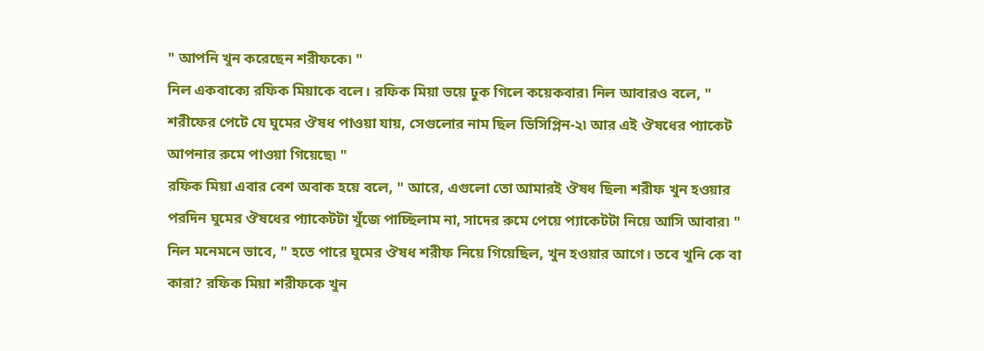" আপনি খুন করেছেন শরীফকে৷ "
নিল একবাক্যে রফিক মিয়াকে বলে। রফিক মিয়া ভয়ে ঢুক গিলে কয়েকবার৷ নিল আবারও বলে, " শরীফের পেটে যে ঘুমের ঔষধ পাওয়া যায়, সেগুলোর নাম ছিল ডিসিপ্লিন-২৷ আর এই ঔষধের প্যাকেট আপনার রুমে পাওয়া গিয়েছে৷ "
রফিক মিয়া এবার বেশ অবাক হয়ে বলে, " আরে, এগুলো তো আমারই ঔষধ ছিল৷ শরীফ খুন হওয়ার পরদিন ঘুমের ঔষধের প্যাকেটটা খুঁজে পাচ্ছিলাম না, সাদের রুমে পেয়ে প্যাকেটটা নিয়ে আসি আবার৷ "
নিল মনেমনে ভাবে, " হতে পারে ঘুমের ঔষধ শরীফ নিয়ে গিয়েছিল, খুন হওয়ার আগে। তবে খুনি কে বা কারা? রফিক মিয়া শরীফকে খুন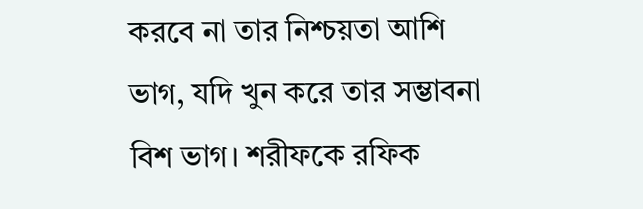করবে না তার নিশ্চয়তা আশি ভাগ, যদি খুন করে তার সম্ভাবনা বিশ ভাগ। শরীফকে রফিক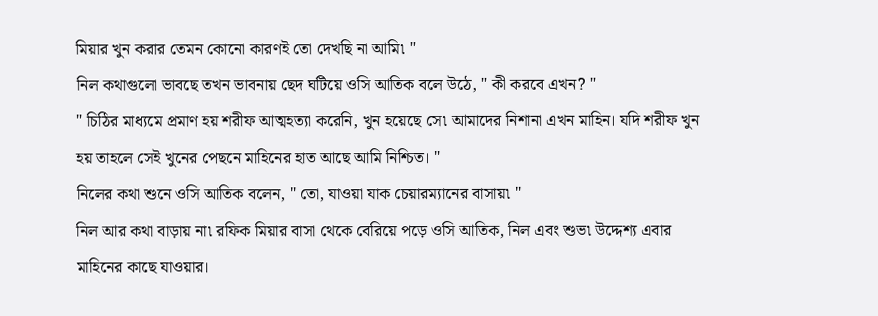মিয়ার খুন করার তেমন কোনো কারণই তো দেখছি না আমি৷ "
নিল কথাগুলো ভাবছে তখন ভাবনায় ছেদ ঘটিয়ে ওসি আতিক বলে উঠে, " কী করবে এখন? "
" চিঠির মাধ্যমে প্রমাণ হয় শরীফ আত্মহত্যা করেনি, খুন হয়েছে সে৷ আমাদের নিশানা এখন মাহিন। যদি শরীফ খুন হয় তাহলে সেই খুনের পেছনে মাহিনের হাত আছে আমি নিশ্চিত। "
নিলের কথা শুনে ওসি আতিক বলেন, " তো, যাওয়া যাক চেয়ারম্যানের বাসায়৷ "
নিল আর কথা বাড়ায় না৷ রফিক মিয়ার বাসা থেকে বেরিয়ে পড়ে ওসি আতিক, নিল এবং শুভ৷ উদ্দেশ্য এবার মাহিনের কাছে যাওয়ার।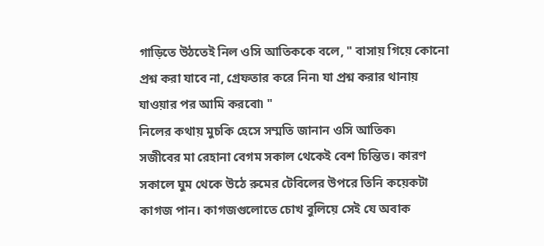গাড়িতে উঠতেই নিল ওসি আতিককে বলে, " বাসায় গিয়ে কোনো প্রশ্ন করা যাবে না, গ্রেফতার করে নিন৷ যা প্রশ্ন করার থানায় যাওয়ার পর আমি করবো৷ "
নিলের কথায় মুচকি হেসে সম্মতি জানান ওসি আতিক৷
সজীবের মা রেহানা বেগম সকাল থেকেই বেশ চিন্তিত। কারণ সকালে ঘুম থেকে উঠে রুমের টেবিলের উপরে তিনি কয়েকটা কাগজ পান। কাগজগুলোতে চোখ বুলিয়ে সেই যে অবাক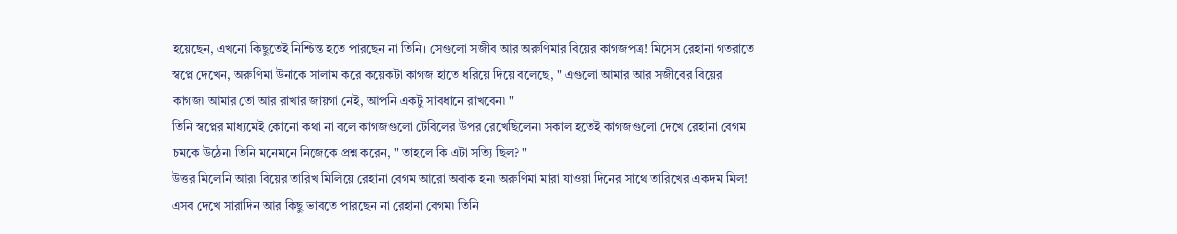হয়েছেন, এখনো কিছুতেই নিশ্চিন্ত হতে পারছেন না তিনি। সেগুলো সজীব আর অরুণিমার বিয়ের কাগজপত্র! মিসেস রেহানা গতরাতে স্বপ্নে দেখেন, অরুণিমা উনাকে সালাম করে কয়েকটা কাগজ হাতে ধরিয়ে দিয়ে বলেছে, " এগুলো আমার আর সজীবের বিয়ের কাগজ৷ আমার তো আর রাখার জায়গা নেই, আপনি একটু সাবধানে রাখবেন৷ "
তিনি স্বপ্নের মাধ্যমেই কোনো কথা না বলে কাগজগুলো টেবিলের উপর রেখেছিলেন৷ সকাল হতেই কাগজগুলো দেখে রেহানা বেগম চমকে উঠেন৷ তিনি মনেমনে নিজেকে প্রশ্ন করেন, " তাহলে কি এটা সত্যি ছিল? "
উত্তর মিলেনি আর৷ বিয়ের তারিখ মিলিয়ে রেহানা বেগম আরো অবাক হন৷ অরুণিমা মারা যাওয়া দিনের সাথে তারিখের একদম মিল! এসব দেখে সারাদিন আর কিছু ভাবতে পারছেন না রেহানা বেগম৷ তিনি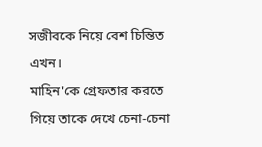সজীবকে নিয়ে বেশ চিন্তিত এখন।
মাহিন'কে গ্রেফতার করতে গিয়ে তাকে দেখে চেনা-চেনা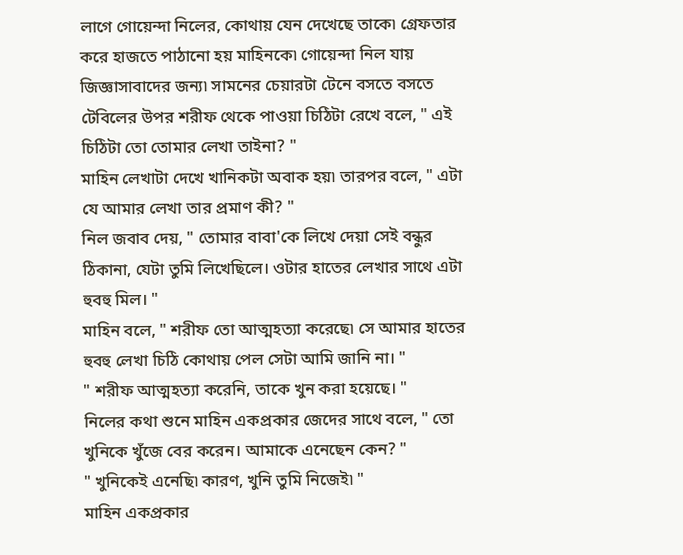লাগে গোয়েন্দা নিলের, কোথায় যেন দেখেছে তাকে৷ গ্রেফতার করে হাজতে পাঠানো হয় মাহিনকে৷ গোয়েন্দা নিল যায় জিজ্ঞাসাবাদের জন্য৷ সামনের চেয়ারটা টেনে বসতে বসতে টেবিলের উপর শরীফ থেকে পাওয়া চিঠিটা রেখে বলে, " এই চিঠিটা তো তোমার লেখা তাইনা? "
মাহিন লেখাটা দেখে খানিকটা অবাক হয়৷ তারপর বলে, " এটা যে আমার লেখা তার প্রমাণ কী? "
নিল জবাব দেয়, " তোমার বাবা'কে লিখে দেয়া সেই বন্ধুর ঠিকানা, যেটা তুমি লিখেছিলে। ওটার হাতের লেখার সাথে এটা হুবহু মিল। "
মাহিন বলে, " শরীফ তো আত্মহত্যা করেছে৷ সে আমার হাতের হুবহু লেখা চিঠি কোথায় পেল সেটা আমি জানি না। "
" শরীফ আত্মহত্যা করেনি, তাকে খুন করা হয়েছে। "
নিলের কথা শুনে মাহিন একপ্রকার জেদের সাথে বলে, " তো খুনিকে খুঁজে বের করেন। আমাকে এনেছেন কেন? "
" খুনিকেই এনেছি৷ কারণ, খুনি তুমি নিজেই৷ "
মাহিন একপ্রকার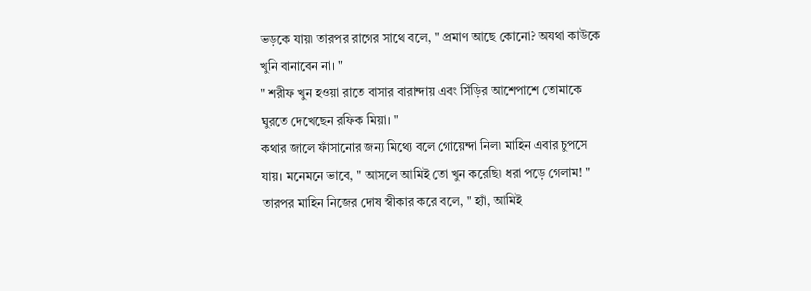ভড়কে যায়৷ তারপর রাগের সাথে বলে, " প্রমাণ আছে কোনো? অযথা কাউকে খুনি বানাবেন না। "
" শরীফ খুন হওয়া রাতে বাসার বারান্দায় এবং সিঁড়ির আশেপাশে তোমাকে ঘুরতে দেখেছেন রফিক মিয়া। "
কথার জালে ফাঁসানোর জন্য মিথ্যে বলে গোয়েন্দা নিল৷ মাহিন এবার চুপসে যায়। মনেমনে ভাবে, " আসলে আমিই তো খুন করেছি৷ ধরা পড়ে গেলাম! "
তারপর মাহিন নিজের দোষ স্বীকার করে বলে, " হ্যাঁ, আমিই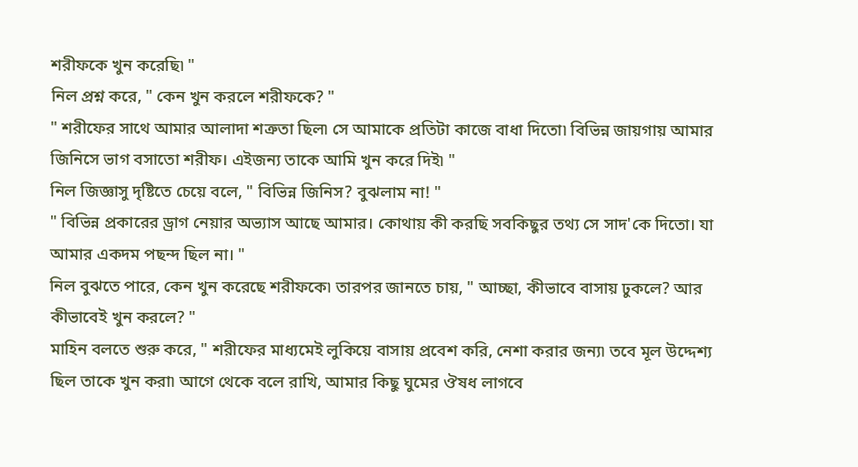শরীফকে খুন করেছি৷ "
নিল প্রশ্ন করে, " কেন খুন করলে শরীফকে? "
" শরীফের সাথে আমার আলাদা শত্রুতা ছিল৷ সে আমাকে প্রতিটা কাজে বাধা দিতো৷ বিভিন্ন জায়গায় আমার জিনিসে ভাগ বসাতো শরীফ। এইজন্য তাকে আমি খুন করে দিই৷ "
নিল জিজ্ঞাসু দৃষ্টিতে চেয়ে বলে, " বিভিন্ন জিনিস? বুঝলাম না! "
" বিভিন্ন প্রকারের ড্রাগ নেয়ার অভ্যাস আছে আমার। কোথায় কী করছি সবকিছুর তথ্য সে সাদ'কে দিতো। যা আমার একদম পছন্দ ছিল না। "
নিল বুঝতে পারে, কেন খুন করেছে শরীফকে৷ তারপর জানতে চায়, " আচ্ছা, কীভাবে বাসায় ঢুকলে? আর কীভাবেই খুন করলে? "
মাহিন বলতে শুরু করে, " শরীফের মাধ্যমেই লুকিয়ে বাসায় প্রবেশ করি, নেশা করার জন্য৷ তবে মূল উদ্দেশ্য ছিল তাকে খুন করা৷ আগে থেকে বলে রাখি, আমার কিছু ঘুমের ঔষধ লাগবে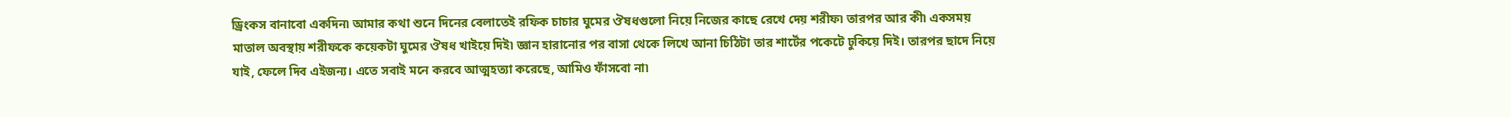ড্রিংকস বানাবো একদিন৷ আমার কথা শুনে দিনের বেলাতেই রফিক চাচার ঘুমের ঔষধগুলো নিয়ে নিজের কাছে রেখে দেয় শরীফ৷ তারপর আর কী৷ একসময় মাতাল অবস্থায় শরীফকে কয়েকটা ঘুমের ঔষধ খাইয়ে দিই৷ জ্ঞান হারানোর পর বাসা থেকে লিখে আনা চিঠিটা তার শার্টের পকেটে ঢুকিয়ে দিই। তারপর ছাদে নিয়ে যাই, ফেলে দিব এইজন্য। এতে সবাই মনে করবে আত্মহত্যা করেছে, আমিও ফাঁসবো না৷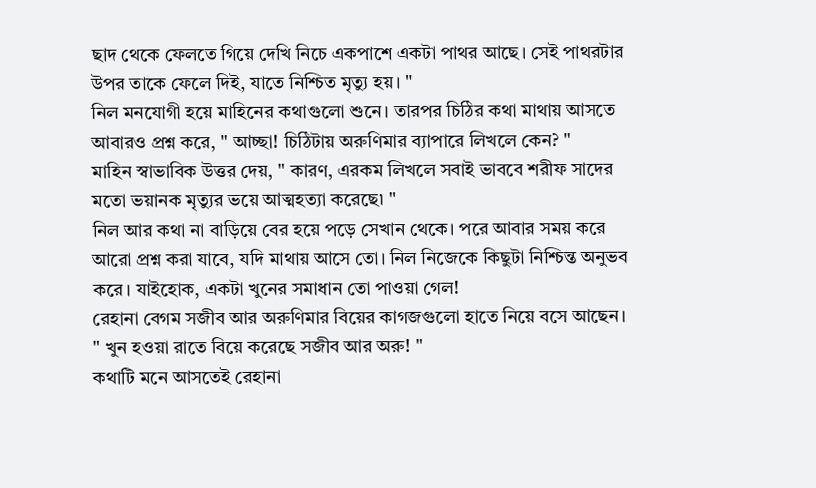ছাদ থেকে ফেলতে গিয়ে দেখি নিচে একপাশে একটা পাথর আছে। সেই পাথরটার উপর তাকে ফেলে দিই, যাতে নিশ্চিত মৃত্যু হয়। "
নিল মনযোগী হয়ে মাহিনের কথাগুলো শুনে। তারপর চিঠির কথা মাথায় আসতে আবারও প্রশ্ন করে, " আচ্ছা! চিঠিটায় অরুণিমার ব্যাপারে লিখলে কেন? "
মাহিন স্বাভাবিক উত্তর দেয়, " কারণ, এরকম লিখলে সবাই ভাববে শরীফ সাদের মতো ভয়ানক মৃত্যুর ভয়ে আত্মহত্যা করেছে৷ "
নিল আর কথা না বাড়িয়ে বের হয়ে পড়ে সেখান থেকে। পরে আবার সময় করে আরো প্রশ্ন করা যাবে, যদি মাথায় আসে তো। নিল নিজেকে কিছুটা নিশ্চিন্ত অনুভব করে। যাইহোক, একটা খুনের সমাধান তো পাওয়া গেল!
রেহানা বেগম সজীব আর অরুণিমার বিয়ের কাগজগুলো হাতে নিয়ে বসে আছেন।
" খুন হওয়া রাতে বিয়ে করেছে সজীব আর অরু! "
কথাটি মনে আসতেই রেহানা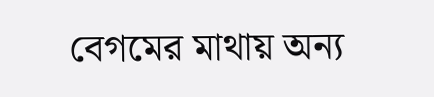বেগমের মাথায় অন্য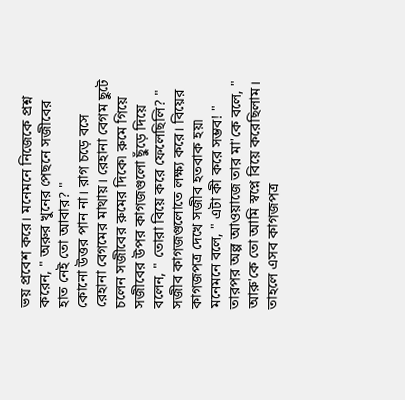ভয় প্রবেশ করে। মনেমনে নিজেকে প্রশ্ন করেন, " অরুর খুনের পেছনে সজীবের হাত নেই তো আবার? "
কোনো উত্তর পান না। রাগ চড়ে বসে রেহানা বেগমের মাথায়। রেহানা বেগম ছুটে চলেন সজীবের রুমের দিকে৷ রুমে গিয়ে সজীবের উপর কাগজগুলো ছুঁড়ে দিয়ে বলেন, " তোরা বিয়ে করে ফেলেছিলি? "
সজীব কাগজগুলোতে লক্ষ্য করে। বিয়ের কাগজপত্র দেখে সজীব হতবাক হয়৷ মনেমনে বলে, " এটা কী করে সম্ভব! "
তারপর অল্প আওয়াজে তার মা'কে বলে, " আরু'কে তো আমি স্বপ্নে বিয়ে করেছিলাম। তাহলে এসব কাগজপত্র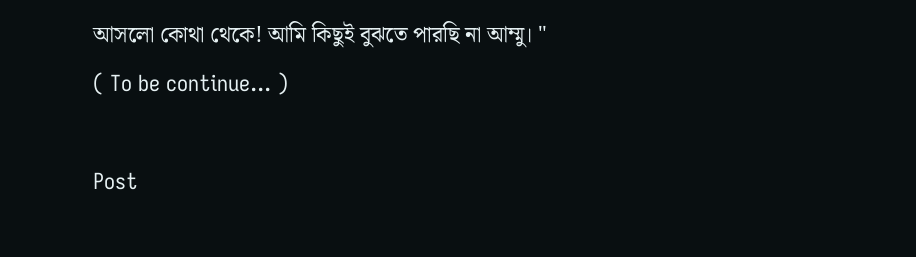আসলো কোথা থেকে! আমি কিছুই বুঝতে পারছি না আম্মু। "
( To be continue... )

Post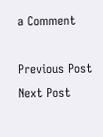a Comment

Previous Post Next Post